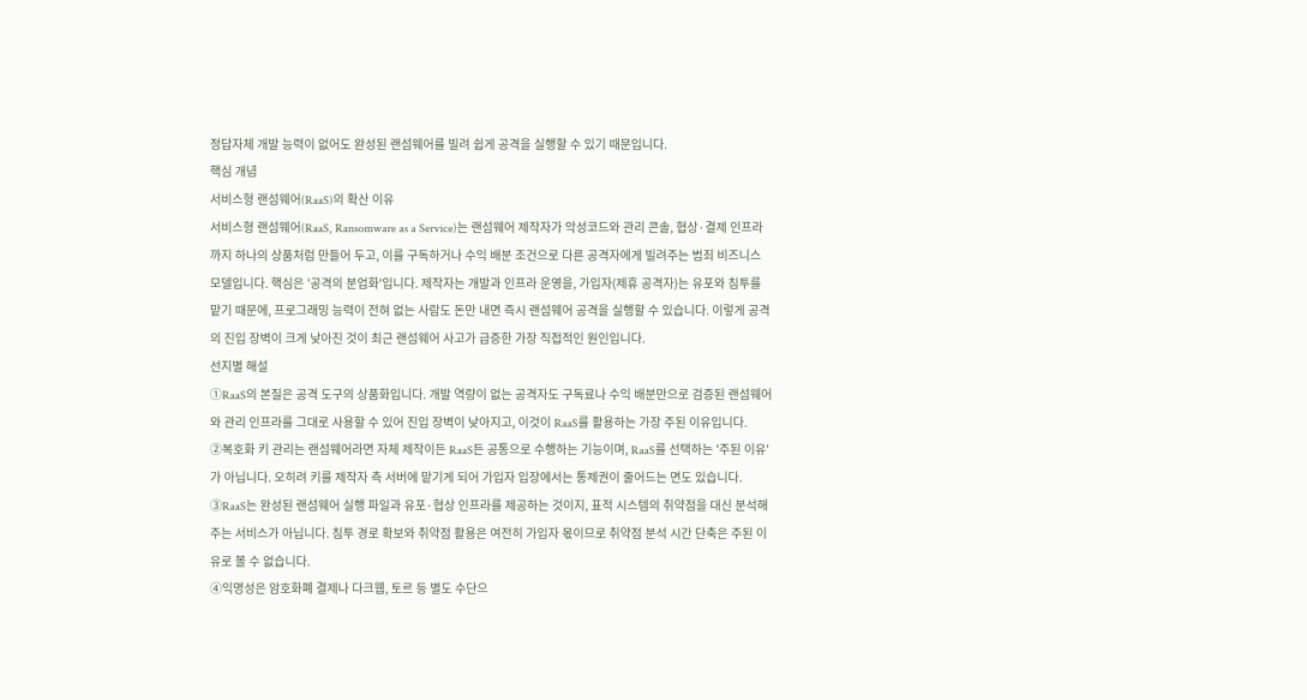정답자체 개발 능력이 없어도 완성된 랜섬웨어를 빌려 쉽게 공격을 실행할 수 있기 때문입니다.
핵심 개념
서비스형 랜섬웨어(RaaS)의 확산 이유
서비스형 랜섬웨어(RaaS, Ransomware as a Service)는 랜섬웨어 제작자가 악성코드와 관리 콘솔, 협상·결제 인프라까지 하나의 상품처럼 만들어 두고, 이를 구독하거나 수익 배분 조건으로 다른 공격자에게 빌려주는 범죄 비즈니스 모델입니다. 핵심은 '공격의 분업화'입니다. 제작자는 개발과 인프라 운영을, 가입자(제휴 공격자)는 유포와 침투를 맡기 때문에, 프로그래밍 능력이 전혀 없는 사람도 돈만 내면 즉시 랜섬웨어 공격을 실행할 수 있습니다. 이렇게 공격의 진입 장벽이 크게 낮아진 것이 최근 랜섬웨어 사고가 급증한 가장 직접적인 원인입니다.
선지별 해설
①RaaS의 본질은 공격 도구의 상품화입니다. 개발 역량이 없는 공격자도 구독료나 수익 배분만으로 검증된 랜섬웨어와 관리 인프라를 그대로 사용할 수 있어 진입 장벽이 낮아지고, 이것이 RaaS를 활용하는 가장 주된 이유입니다.
②복호화 키 관리는 랜섬웨어라면 자체 제작이든 RaaS든 공통으로 수행하는 기능이며, RaaS를 선택하는 '주된 이유'가 아닙니다. 오히려 키를 제작자 측 서버에 맡기게 되어 가입자 입장에서는 통제권이 줄어드는 면도 있습니다.
③RaaS는 완성된 랜섬웨어 실행 파일과 유포·협상 인프라를 제공하는 것이지, 표적 시스템의 취약점을 대신 분석해 주는 서비스가 아닙니다. 침투 경로 확보와 취약점 활용은 여전히 가입자 몫이므로 취약점 분석 시간 단축은 주된 이유로 볼 수 없습니다.
④익명성은 암호화폐 결제나 다크웹, 토르 등 별도 수단으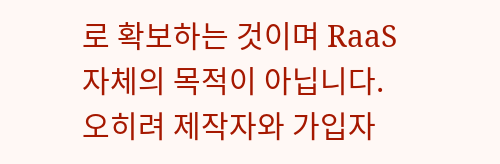로 확보하는 것이며 RaaS 자체의 목적이 아닙니다. 오히려 제작자와 가입자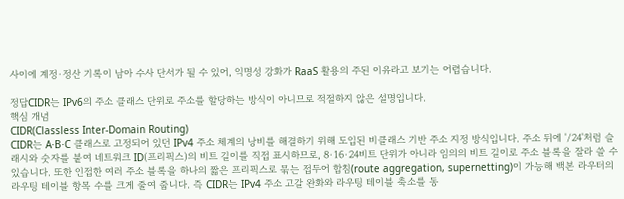사이에 계정·정산 기록이 남아 수사 단서가 될 수 있어, 익명성 강화가 RaaS 활용의 주된 이유라고 보기는 어렵습니다.

정답CIDR는 IPv6의 주소 클래스 단위로 주소를 할당하는 방식이 아니므로 적절하지 않은 설명입니다.
핵심 개념
CIDR(Classless Inter-Domain Routing)
CIDR는 A·B·C 클래스로 고정되어 있던 IPv4 주소 체계의 낭비를 해결하기 위해 도입된 비클래스 기반 주소 지정 방식입니다. 주소 뒤에 '/24'처럼 슬래시와 숫자를 붙여 네트워크 ID(프리픽스)의 비트 길이를 직접 표시하므로, 8·16·24비트 단위가 아니라 임의의 비트 길이로 주소 블록을 잘라 쓸 수 있습니다. 또한 인접한 여러 주소 블록을 하나의 짧은 프리픽스로 묶는 접두어 합침(route aggregation, supernetting)이 가능해 백본 라우터의 라우팅 테이블 항목 수를 크게 줄여 줍니다. 즉 CIDR는 IPv4 주소 고갈 완화와 라우팅 테이블 축소를 동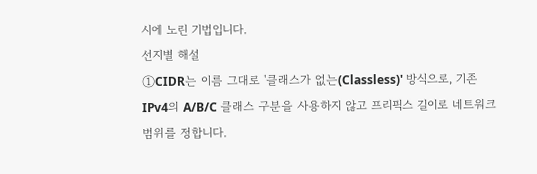시에 노린 기법입니다.
선지별 해설
①CIDR는 이름 그대로 '클래스가 없는(Classless)' 방식으로, 기존 IPv4의 A/B/C 클래스 구분을 사용하지 않고 프리픽스 길이로 네트워크 범위를 정합니다.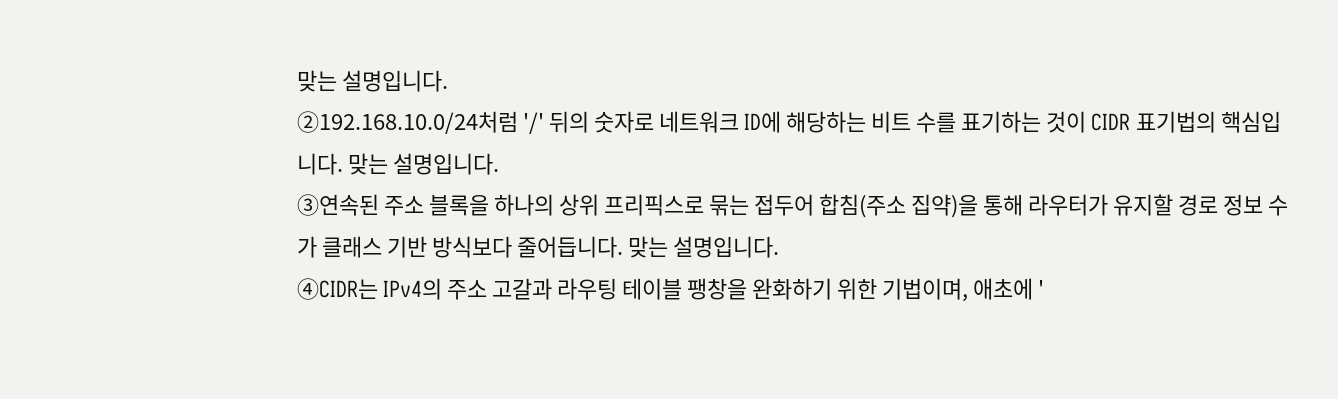맞는 설명입니다.
②192.168.10.0/24처럼 '/' 뒤의 숫자로 네트워크 ID에 해당하는 비트 수를 표기하는 것이 CIDR 표기법의 핵심입니다. 맞는 설명입니다.
③연속된 주소 블록을 하나의 상위 프리픽스로 묶는 접두어 합침(주소 집약)을 통해 라우터가 유지할 경로 정보 수가 클래스 기반 방식보다 줄어듭니다. 맞는 설명입니다.
④CIDR는 IPv4의 주소 고갈과 라우팅 테이블 팽창을 완화하기 위한 기법이며, 애초에 '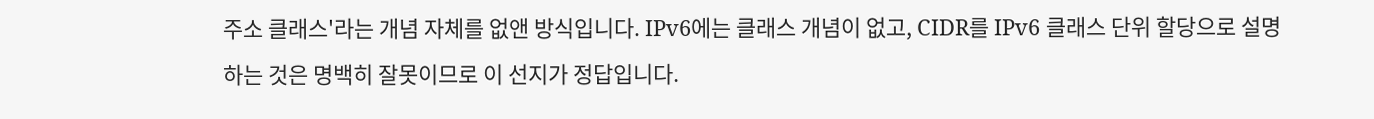주소 클래스'라는 개념 자체를 없앤 방식입니다. IPv6에는 클래스 개념이 없고, CIDR를 IPv6 클래스 단위 할당으로 설명하는 것은 명백히 잘못이므로 이 선지가 정답입니다.